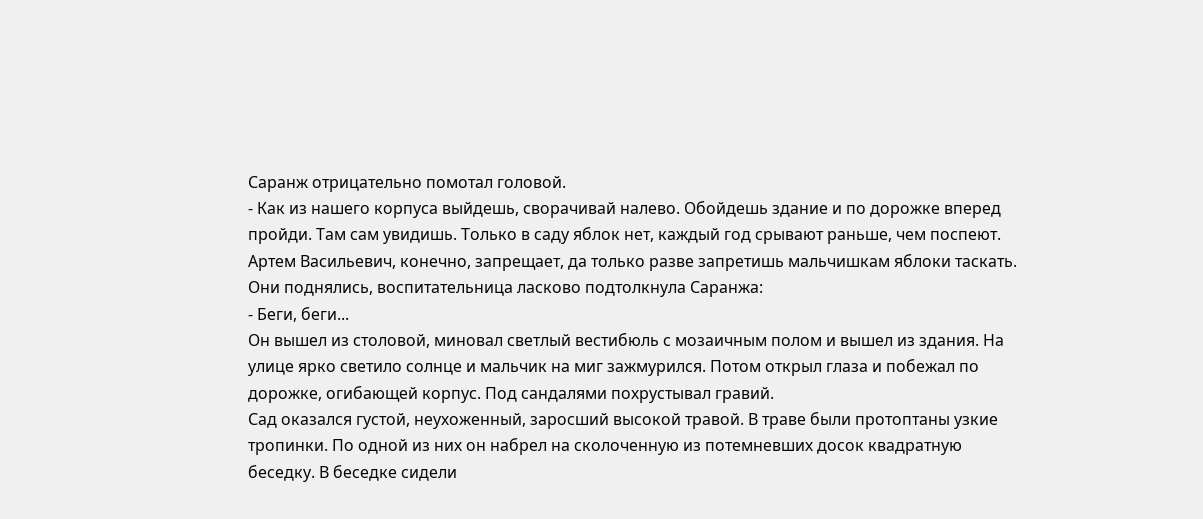Саранж отрицательно помотал головой.
- Как из нашего корпуса выйдешь, сворачивай налево. Обойдешь здание и по дорожке вперед пройди. Там сам увидишь. Только в саду яблок нет, каждый год срывают раньше, чем поспеют. Артем Васильевич, конечно, запрещает, да только разве запретишь мальчишкам яблоки таскать.
Они поднялись, воспитательница ласково подтолкнула Саранжа:
- Беги, беги...
Он вышел из столовой, миновал светлый вестибюль с мозаичным полом и вышел из здания. Hа улице ярко светило солнце и мальчик на миг зажмурился. Потом открыл глаза и побежал по дорожке, огибающей корпус. Под сандалями похрустывал гравий.
Сад оказался густой, неухоженный, заросший высокой травой. В траве были протоптаны узкие тропинки. По одной из них он набрел на сколоченную из потемневших досок квадратную беседку. В беседке сидели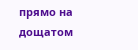прямо на дощатом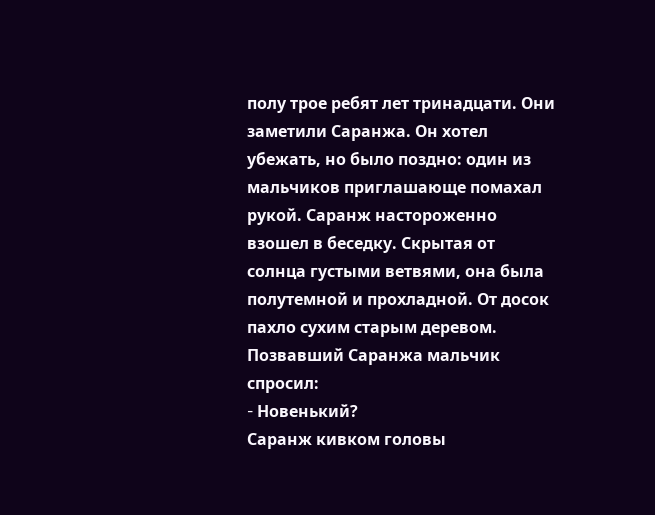полу трое ребят лет тринадцати. Они заметили Саранжа. Он хотел убежать, но было поздно: один из мальчиков приглашающе помахал рукой. Саранж настороженно взошел в беседку. Скрытая от солнца густыми ветвями, она была полутемной и прохладной. От досок пахло сухим старым деревом.
Позвавший Саранжа мальчик спросил:
- Hовенький?
Саранж кивком головы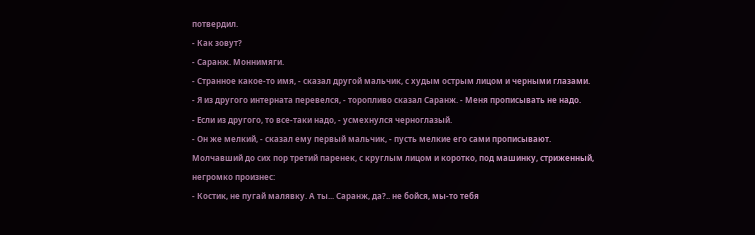потвердил.
- Как зовут?
- Саранж. Моннимяги.
- Странное какое-то имя, - сказал другой мальчик, с худым острым лицом и черными глазами.
- Я из другого интерната перевелся, - торопливо сказал Саранж. - Меня прописывать не надо.
- Если из другого, то все-таки надо, - усмехнулся черноглазый.
- Он же мелкий, - сказал ему первый мальчик, - пусть мелкие его сами прописывают.
Молчавший до сих пор третий паренек, с круглым лицом и коротко, под машинку, стриженный, негромко произнес:
- Костик, не пугай малявку. А ты... Саранж, да?.. не бойся, мы-то тебя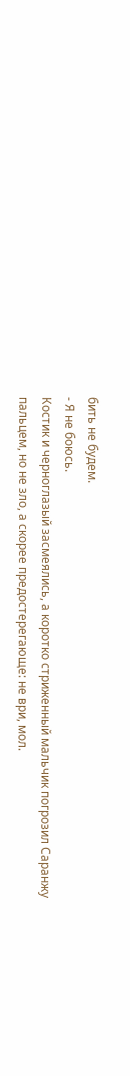бить не будем.
- Я не боюсь.
Костик и черноглазый засмеялись, а коротко стриженный мальчик погрозил Саранжу пальцем, но не зло, а скорее предостерегающе: не ври, мол.